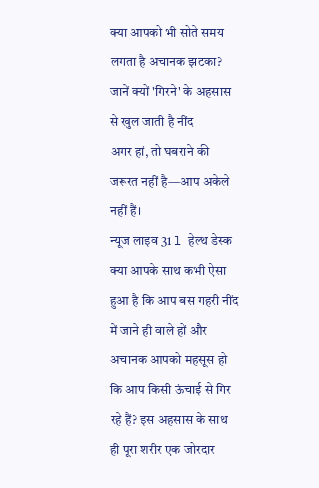क्या आपको भी सोते समय लगता है अचानक झटका? जानें क्यों 'गिरने' के अहसास से खुल जाती है नींद
अगर हां, तो घबराने की जरूरत नहीं है—आप अकेले नहीं हैं।
न्यूज लाइव 31 l हेल्थ डेस्क
क्या आपके साथ कभी ऐसा हुआ है कि आप बस गहरी नींद में जाने ही वाले हों और अचानक आपको महसूस हो कि आप किसी ऊंचाई से गिर रहे हैं? इस अहसास के साथ ही पूरा शरीर एक जोरदार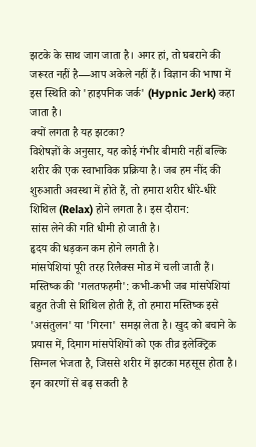झटके के साथ जाग जाता है। अगर हां, तो घबराने की जरूरत नहीं है—आप अकेले नहीं हैं। विज्ञान की भाषा में इस स्थिति को 'हाइपनिक जर्क' (Hypnic Jerk) कहा जाता है।
क्यों लगता है यह झटका?
विशेषज्ञों के अनुसार, यह कोई गंभीर बीमारी नहीं बल्कि शरीर की एक स्वाभाविक प्रक्रिया है। जब हम नींद की शुरुआती अवस्था में होते हैं, तो हमारा शरीर धीरे-धीरे शिथिल (Relax) होने लगता है। इस दौरान:
सांस लेने की गति धीमी हो जाती है।
हृदय की धड़कन कम होने लगती है।
मांसपेशियां पूरी तरह रिलैक्स मोड में चली जाती हैं।
मस्तिष्क की 'गलतफहमी': कभी-कभी जब मांसपेशियां बहुत तेजी से शिथिल होती हैं, तो हमारा मस्तिष्क इसे 'असंतुलन' या 'गिरना' समझ लेता है। खुद को बचाने के प्रयास में, दिमाग मांसपेशियों को एक तीव्र इलेक्ट्रिक सिग्नल भेजता है, जिससे शरीर में झटका महसूस होता है।
इन कारणों से बढ़ सकती है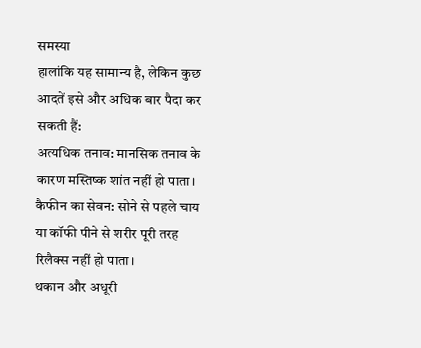समस्या
हालांकि यह सामान्य है, लेकिन कुछ आदतें इसे और अधिक बार पैदा कर सकती हैं:
अत्यधिक तनाव: मानसिक तनाव के कारण मस्तिष्क शांत नहीं हो पाता।
कैफीन का सेवन: सोने से पहले चाय या कॉफी पीने से शरीर पूरी तरह रिलैक्स नहीं हो पाता।
थकान और अधूरी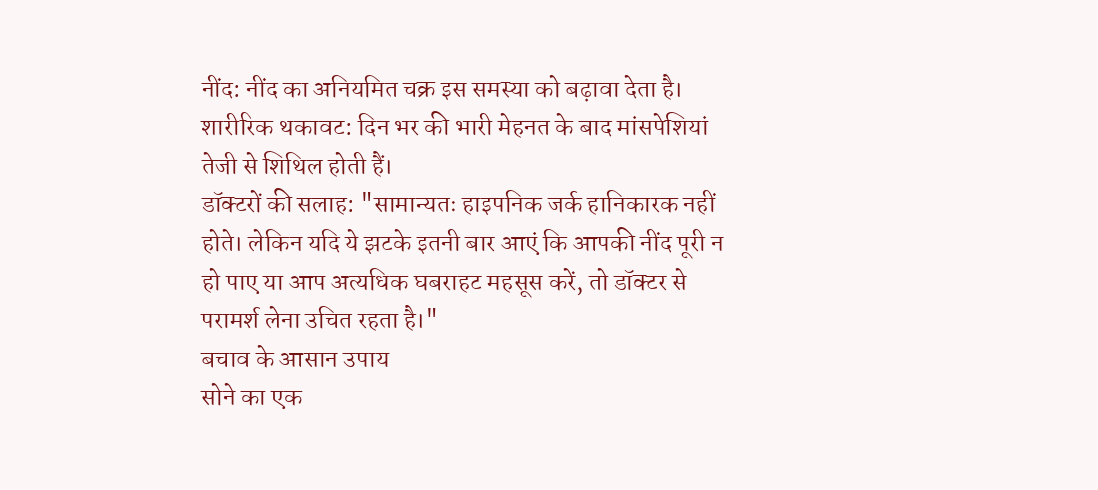नींद: नींद का अनियमित चक्र इस समस्या को बढ़ावा देता है।
शारीरिक थकावट: दिन भर की भारी मेहनत के बाद मांसपेशियां तेजी से शिथिल होती हैं।
डॉक्टरों की सलाह: "सामान्यतः हाइपनिक जर्क हानिकारक नहीं होते। लेकिन यदि ये झटके इतनी बार आएं कि आपकी नींद पूरी न हो पाए या आप अत्यधिक घबराहट महसूस करें, तो डॉक्टर से परामर्श लेना उचित रहता है।"
बचाव के आसान उपाय
सोने का एक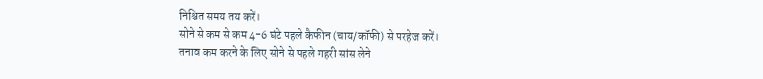निश्चित समय तय करें।
सोने से कम से कम 4-6 घंटे पहले कैफीन (चाय/कॉफी) से परहेज करें।
तनाव कम करने के लिए सोने से पहले गहरी सांस लेने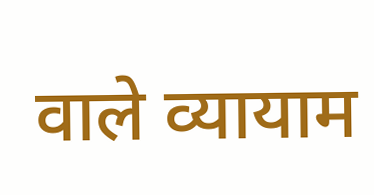वाले व्यायाम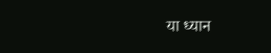या ध्यान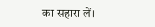का सहारा लें।